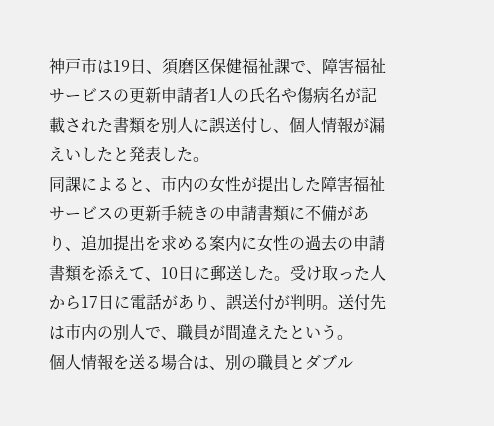神戸市は19日、須磨区保健福祉課で、障害福祉サービスの更新申請者1人の氏名や傷病名が記載された書類を別人に誤送付し、個人情報が漏えいしたと発表した。
同課によると、市内の女性が提出した障害福祉サービスの更新手続きの申請書類に不備があり、追加提出を求める案内に女性の過去の申請書類を添えて、10日に郵送した。受け取った人から17日に電話があり、誤送付が判明。送付先は市内の別人で、職員が間違えたという。
個人情報を送る場合は、別の職員とダブル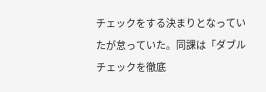チェックをする決まりとなっていたが怠っていた。同課は「ダブルチェックを徹底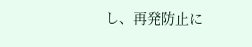し、再発防止に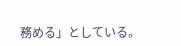務める」としている。